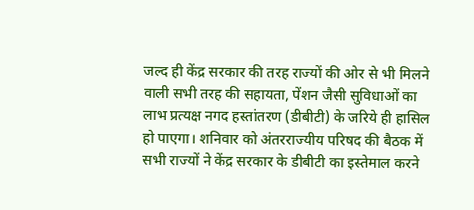जल्द ही केंद्र सरकार की तरह राज्यों की ओर से भी मिलने वाली सभी तरह की सहायता, पेंशन जैसी सुविधाओं का लाभ प्रत्यक्ष नगद हस्तांतरण (डीबीटी) के जरिये ही हासिल हो पाएगा। शनिवार को अंतरराज्यीय परिषद की बैठक में सभी राज्यों ने केंद्र सरकार के डीबीटी का इस्तेमाल करने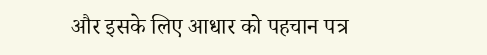और इसके लिए आधार को पहचान पत्र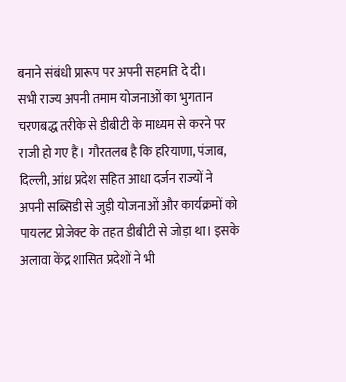बनाने संबंधी प्रारूप पर अपनी सहमति दे दी।
सभी राज्य अपनी तमाम योजनाओं का भुगतान चरणबद्ध तरीके से डीबीटी के माध्यम से करने पर राजी हो गए हैं। गौरतलब है कि हरियाणा, पंजाब, दिल्ली, आंध्र प्रदेश सहित आधा दर्जन राज्यों ने अपनी सब्सिडी से जुड़ी योजनाओं और कार्यक्रमों को पायलट प्रोजेक्ट के तहत डीबीटी से जोड़ा था। इसके अलावा केंद्र शासित प्रदेशों ने भी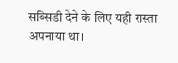सब्सिडी देने के लिए यही रास्ता अपनाया था।